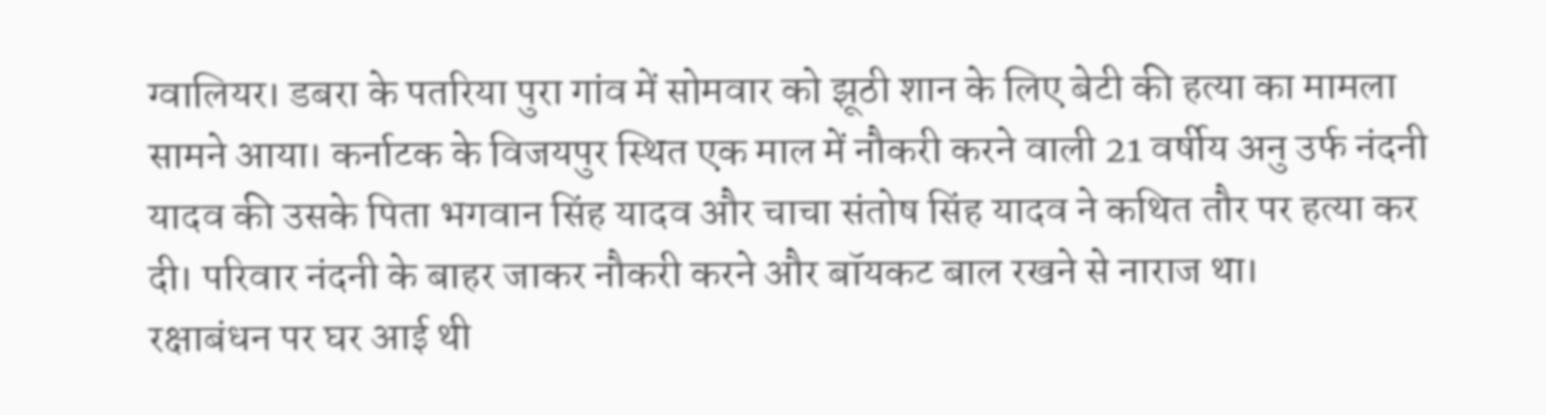ग्वालियर। डबरा के पतरिया पुरा गांव में सोमवार को झूठी शान के लिए बेटी की हत्या का मामला सामने आया। कर्नाटक के विजयपुर स्थित एक माल में नौकरी करने वाली 21 वर्षीय अनु उर्फ नंदनी यादव की उसके पिता भगवान सिंह यादव और चाचा संतोष सिंह यादव ने कथित तौर पर हत्या कर दी। परिवार नंदनी के बाहर जाकर नौकरी करने और बॉयकट बाल रखने से नाराज था।
रक्षाबंधन पर घर आई थी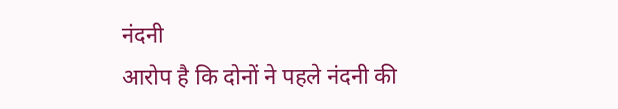नंदनी
आरोप है कि दोनों ने पहले नंदनी की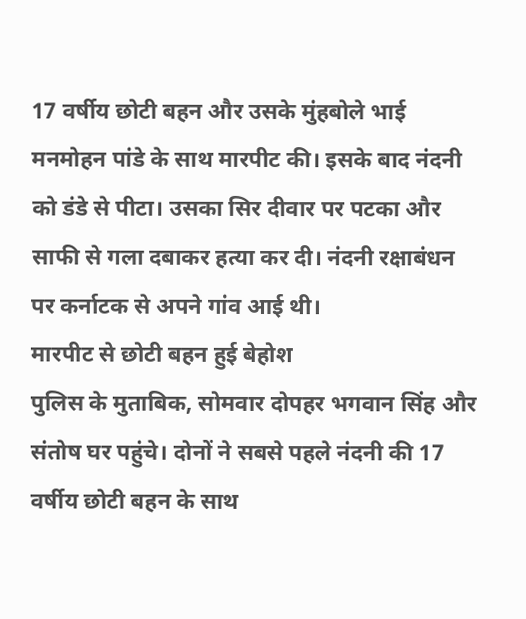17 वर्षीय छोटी बहन और उसके मुंहबोले भाई मनमोहन पांडे के साथ मारपीट की। इसके बाद नंदनी को डंडे से पीटा। उसका सिर दीवार पर पटका और साफी से गला दबाकर हत्या कर दी। नंदनी रक्षाबंधन पर कर्नाटक से अपने गांव आई थी।
मारपीट से छोटी बहन हुई बेहोश
पुलिस के मुताबिक, सोमवार दोपहर भगवान सिंह और संतोष घर पहुंचे। दोनों ने सबसे पहले नंदनी की 17 वर्षीय छोटी बहन के साथ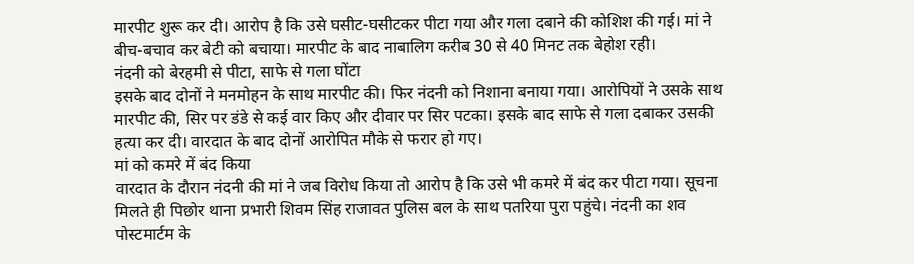मारपीट शुरू कर दी। आरोप है कि उसे घसीट-घसीटकर पीटा गया और गला दबाने की कोशिश की गई। मां ने बीच-बचाव कर बेटी को बचाया। मारपीट के बाद नाबालिग करीब 30 से 40 मिनट तक बेहोश रही।
नंदनी को बेरहमी से पीटा, साफे से गला घोंटा
इसके बाद दोनों ने मनमोहन के साथ मारपीट की। फिर नंदनी को निशाना बनाया गया। आरोपियों ने उसके साथ मारपीट की, सिर पर डंडे से कई वार किए और दीवार पर सिर पटका। इसके बाद साफे से गला दबाकर उसकी हत्या कर दी। वारदात के बाद दोनों आरोपित मौके से फरार हो गए।
मां को कमरे में बंद किया
वारदात के दौरान नंदनी की मां ने जब विरोध किया तो आरोप है कि उसे भी कमरे में बंद कर पीटा गया। सूचना मिलते ही पिछोर थाना प्रभारी शिवम सिंह राजावत पुलिस बल के साथ पतरिया पुरा पहुंचे। नंदनी का शव पोस्टमार्टम के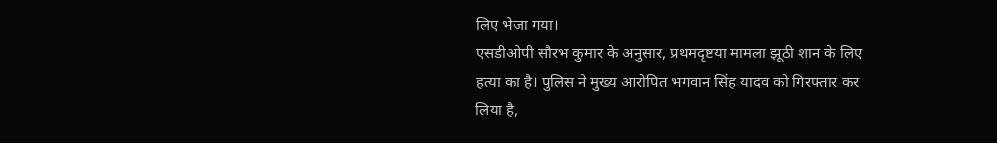लिए भेजा गया।
एसडीओपी सौरभ कुमार के अनुसार, प्रथमदृष्टया मामला झूठी शान के लिए हत्या का है। पुलिस ने मुख्य आरोपित भगवान सिंह यादव को गिरफ्तार कर लिया है,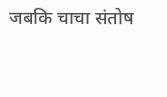जबकि चाचा संतोष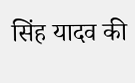सिंह यादव की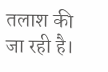तलाश की जा रही है।